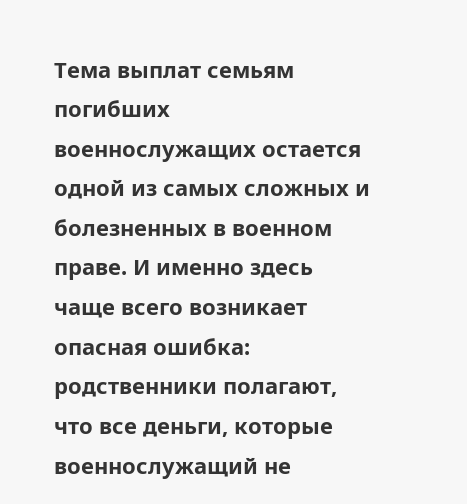Тема выплат семьям погибших военнослужащих остается одной из самых сложных и болезненных в военном праве. И именно здесь чаще всего возникает опасная ошибка: родственники полагают, что все деньги, которые военнослужащий не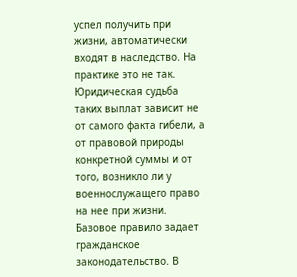успел получить при жизни, автоматически входят в наследство. На практике это не так. Юридическая судьба таких выплат зависит не от самого факта гибели, а от правовой природы конкретной суммы и от того, возникло ли у военнослужащего право на нее при жизни.
Базовое правило задает гражданское законодательство. В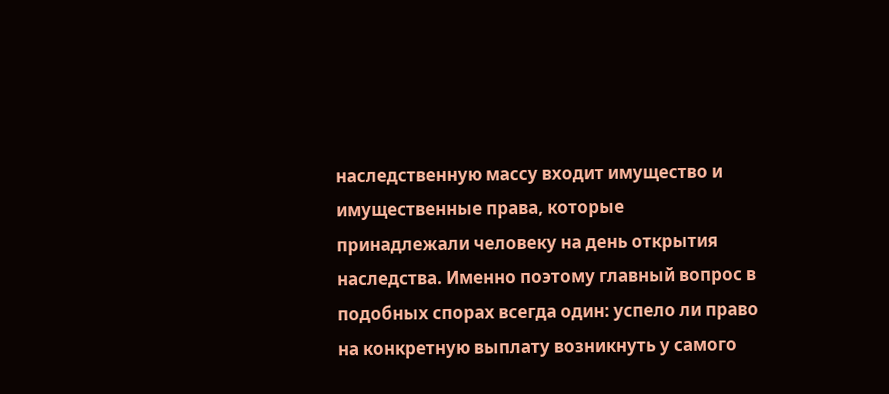наследственную массу входит имущество и имущественные права, которые принадлежали человеку на день открытия наследства. Именно поэтому главный вопрос в подобных спорах всегда один: успело ли право на конкретную выплату возникнуть у самого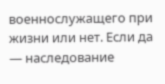военнослужащего при жизни или нет. Если да — наследование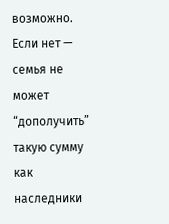возможно. Если нет — семья не может “дополучить” такую сумму как наследники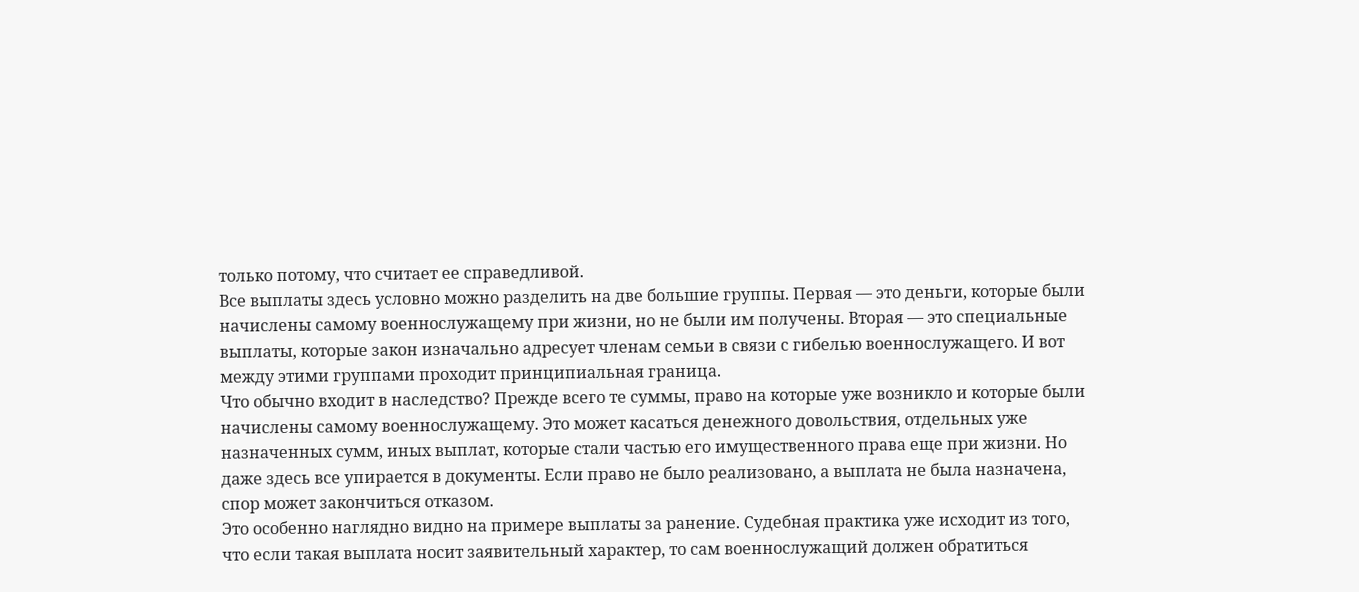только потому, что считает ее справедливой.
Все выплаты здесь условно можно разделить на две большие группы. Первая — это деньги, которые были начислены самому военнослужащему при жизни, но не были им получены. Вторая — это специальные выплаты, которые закон изначально адресует членам семьи в связи с гибелью военнослужащего. И вот между этими группами проходит принципиальная граница.
Что обычно входит в наследство? Прежде всего те суммы, право на которые уже возникло и которые были начислены самому военнослужащему. Это может касаться денежного довольствия, отдельных уже назначенных сумм, иных выплат, которые стали частью его имущественного права еще при жизни. Но даже здесь все упирается в документы. Если право не было реализовано, а выплата не была назначена, спор может закончиться отказом.
Это особенно наглядно видно на примере выплаты за ранение. Судебная практика уже исходит из того, что если такая выплата носит заявительный характер, то сам военнослужащий должен обратиться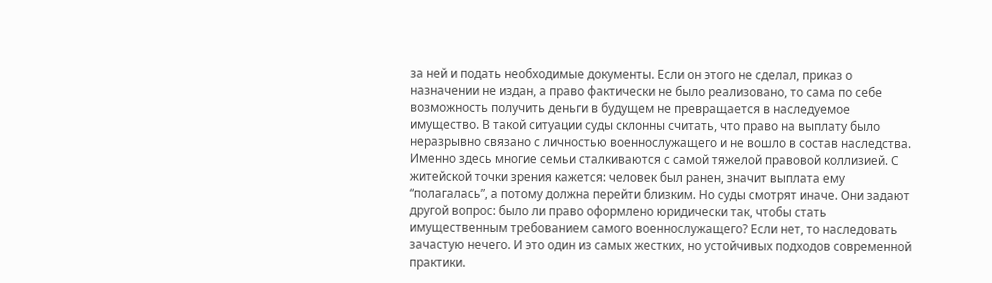за ней и подать необходимые документы. Если он этого не сделал, приказ о назначении не издан, а право фактически не было реализовано, то сама по себе возможность получить деньги в будущем не превращается в наследуемое имущество. В такой ситуации суды склонны считать, что право на выплату было неразрывно связано с личностью военнослужащего и не вошло в состав наследства.
Именно здесь многие семьи сталкиваются с самой тяжелой правовой коллизией. С житейской точки зрения кажется: человек был ранен, значит выплата ему “полагалась”, а потому должна перейти близким. Но суды смотрят иначе. Они задают другой вопрос: было ли право оформлено юридически так, чтобы стать имущественным требованием самого военнослужащего? Если нет, то наследовать зачастую нечего. И это один из самых жестких, но устойчивых подходов современной практики.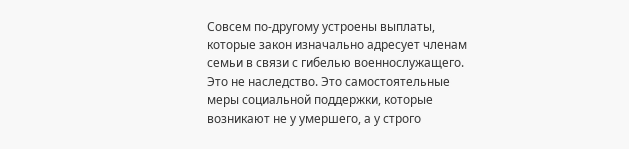Совсем по-другому устроены выплаты, которые закон изначально адресует членам семьи в связи с гибелью военнослужащего. Это не наследство. Это самостоятельные меры социальной поддержки, которые возникают не у умершего, а у строго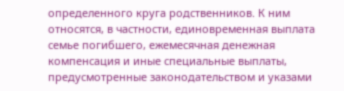определенного круга родственников. К ним относятся, в частности, единовременная выплата семье погибшего, ежемесячная денежная компенсация и иные специальные выплаты, предусмотренные законодательством и указами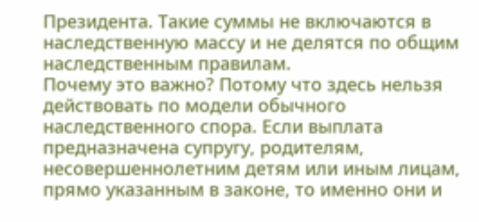Президента. Такие суммы не включаются в наследственную массу и не делятся по общим наследственным правилам.
Почему это важно? Потому что здесь нельзя действовать по модели обычного наследственного спора. Если выплата предназначена супругу, родителям, несовершеннолетним детям или иным лицам, прямо указанным в законе, то именно они и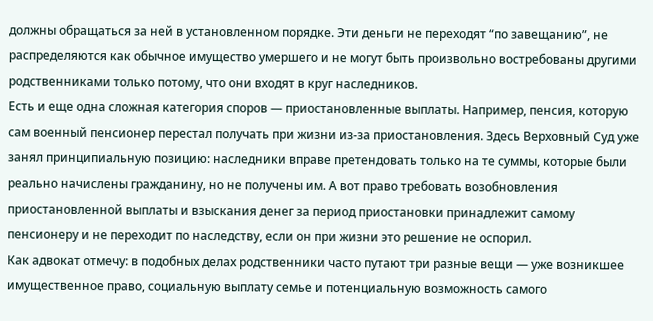должны обращаться за ней в установленном порядке. Эти деньги не переходят “по завещанию”, не распределяются как обычное имущество умершего и не могут быть произвольно востребованы другими родственниками только потому, что они входят в круг наследников.
Есть и еще одна сложная категория споров — приостановленные выплаты. Например, пенсия, которую сам военный пенсионер перестал получать при жизни из-за приостановления. Здесь Верховный Суд уже занял принципиальную позицию: наследники вправе претендовать только на те суммы, которые были реально начислены гражданину, но не получены им. А вот право требовать возобновления приостановленной выплаты и взыскания денег за период приостановки принадлежит самому пенсионеру и не переходит по наследству, если он при жизни это решение не оспорил.
Как адвокат отмечу: в подобных делах родственники часто путают три разные вещи — уже возникшее имущественное право, социальную выплату семье и потенциальную возможность самого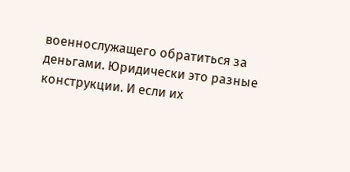военнослужащего обратиться за деньгами. Юридически это разные конструкции. И если их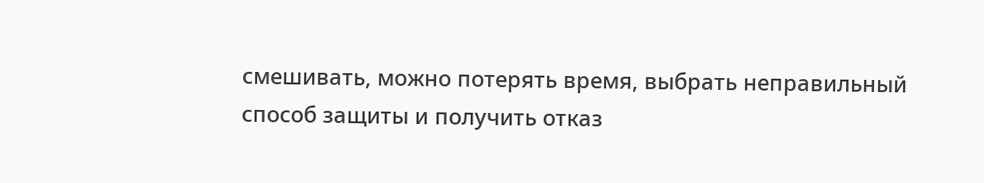смешивать, можно потерять время, выбрать неправильный способ защиты и получить отказ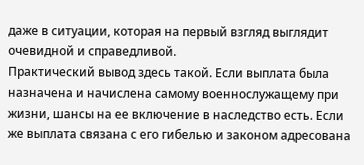даже в ситуации, которая на первый взгляд выглядит очевидной и справедливой.
Практический вывод здесь такой. Если выплата была назначена и начислена самому военнослужащему при жизни, шансы на ее включение в наследство есть. Если же выплата связана с его гибелью и законом адресована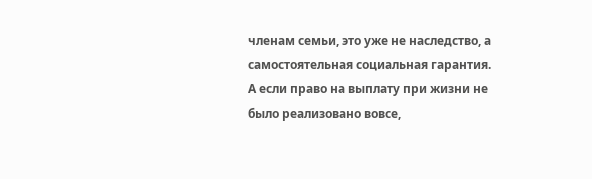членам семьи, это уже не наследство, а самостоятельная социальная гарантия. А если право на выплату при жизни не было реализовано вовсе,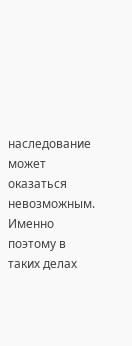наследование может оказаться невозможным. Именно поэтому в таких делах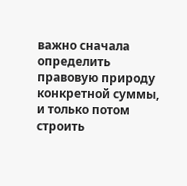важно сначала определить правовую природу конкретной суммы, и только потом строить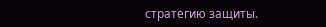стратегию защиты.